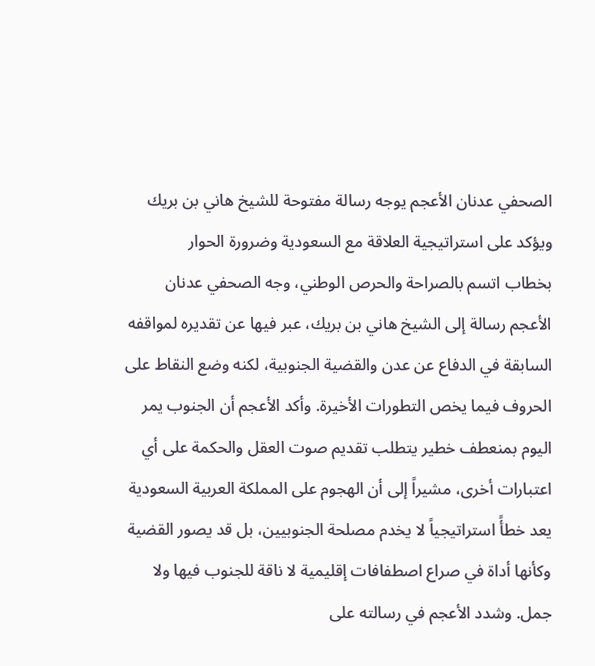الصحفي عدنان الأعجم يوجه رسالة مفتوحة للشيخ هاني بن بريك ويؤكد على استراتيجية العلاقة مع السعودية وضرورة الحوار
بخطاب اتسم بالصراحة والحرص الوطني، وجه الصحفي عدنان الأعجم رسالة إلى الشيخ هاني بن بريك، عبر فيها عن تقديره لمواقفه السابقة في الدفاع عن عدن والقضية الجنوبية، لكنه وضع النقاط على الحروف فيما يخص التطورات الأخيرة. وأكد الأعجم أن الجنوب يمر اليوم بمنعطف خطير يتطلب تقديم صوت العقل والحكمة على أي اعتبارات أخرى، مشيراً إلى أن الهجوم على المملكة العربية السعودية يعد خطأً استراتيجياً لا يخدم مصلحة الجنوبيين، بل قد يصور القضية وكأنها أداة في صراع اصطفافات إقليمية لا ناقة للجنوب فيها ولا جمل. وشدد الأعجم في رسالته على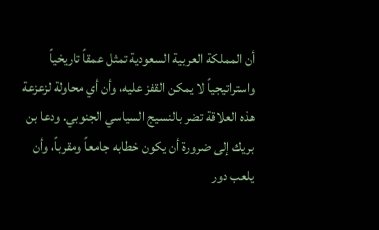أن المملكة العربية السعودية تمثل عمقاً تاريخياً واستراتيجياً لا يمكن القفز عليه، وأن أي محاولة لزعزعة هذه العلاقة تضر بالنسيج السياسي الجنوبي. ودعا بن بريك إلى ضرورة أن يكون خطابه جامعاً ومقرباً، وأن يلعب دور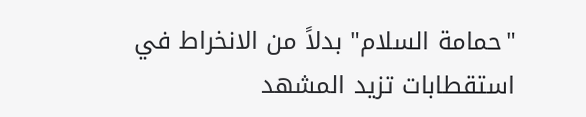"حمامة السلام" بدلاً من الانخراط في استقطابات تزيد المشهد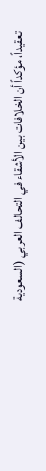تعقيداً، مؤكداً أن الخلافات بين الأشقاء في التحالف العربي (السعودية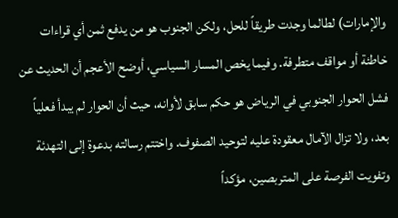والإمارات) لطالما وجدت طريقاً للحل، ولكن الجنوب هو من يدفع ثمن أي قراءات خاطئة أو مواقف متطرفة. وفيما يخص المسار السياسي، أوضح الأعجم أن الحديث عن فشل الحوار الجنوبي في الرياض هو حكم سابق لأوانه، حيث أن الحوار لم يبدأ فعلياً بعد، ولا تزال الآمال معقودة عليه لتوحيد الصفوف. واختتم رسالته بدعوة إلى التهدئة وتفويت الفرصة على المتربصين، مؤكداً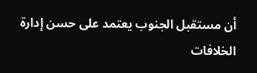أن مستقبل الجنوب يعتمد على حسن إدارة الخلافات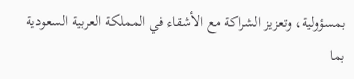بمسؤولية، وتعزيز الشراكة مع الأشقاء في المملكة العربية السعودية بما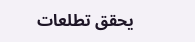يحقق تطلعات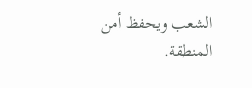الشعب ويحفظ أمن المنطقة.